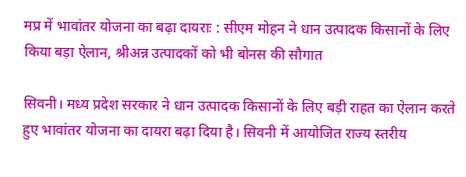मप्र में भावांतर योजना का बढ़ा दायराः : सीएम मोहन ने धान उत्पादक किसानों के लिए किया बड़ा ऐलान, श्रीअन्न उत्पादकों को भी बोनस की सौगात

सिवनी। मध्य प्रदेश सरकार ने धान उत्पादक किसानों के लिए बड़ी राहत का ऐलान करते हुए भावांतर योजना का दायरा बढ़ा दिया है। सिवनी में आयोजित राज्य स्तरीय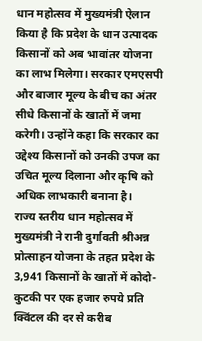धान महोत्सव में मुख्यमंत्री ऐलान किया है कि प्रदेश के धान उत्पादक किसानों को अब भावांतर योजना का लाभ मिलेगा। सरकार एमएसपी और बाजार मूल्य के बीच का अंतर सीधे किसानों के खातों में जमा करेगी। उन्होंने कहा कि सरकार का उद्देश्य किसानों को उनकी उपज का उचित मूल्य दिलाना और कृषि को अधिक लाभकारी बनाना है।
राज्य स्तरीय धान महोत्सव में मुख्यमंत्री ने रानी दुर्गावती श्रीअन्न प्रोत्साहन योजना के तहत प्रदेश के 3,941 किसानों के खातों में कोदो-कुटकी पर एक हजार रुपये प्रति क्विंटल की दर से करीब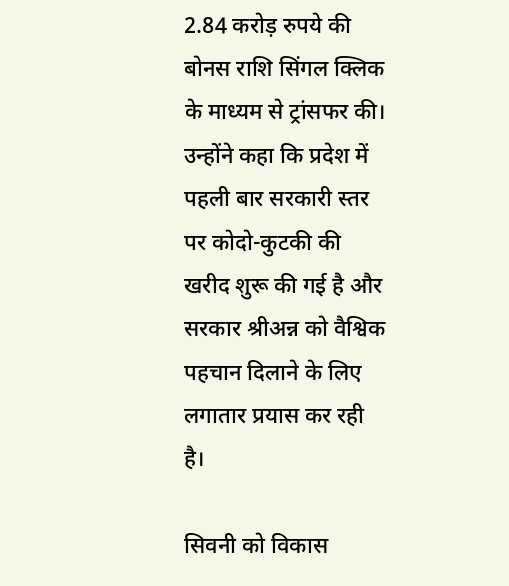2.84 करोड़ रुपये की बोनस राशि सिंगल क्लिक के माध्यम से ट्रांसफर की। उन्होंने कहा कि प्रदेश में पहली बार सरकारी स्तर पर कोदो-कुटकी की खरीद शुरू की गई है और सरकार श्रीअन्न को वैश्विक पहचान दिलाने के लिए लगातार प्रयास कर रही है।

सिवनी को विकास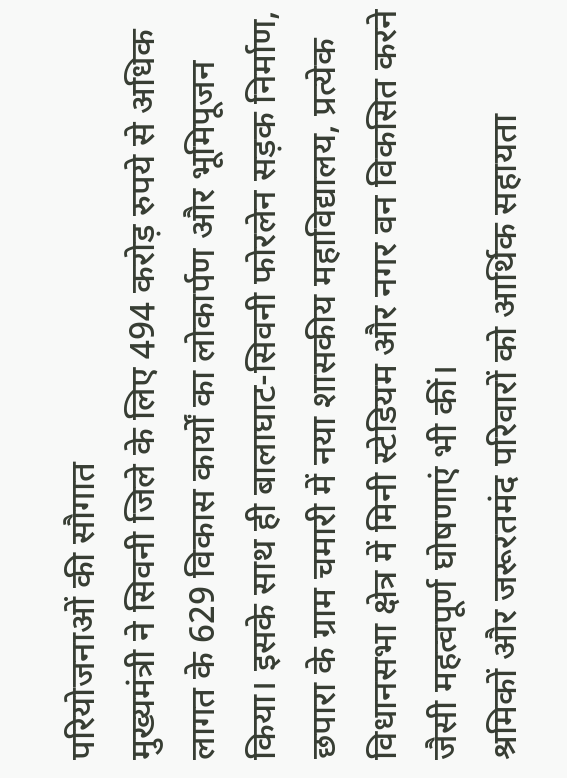परियोजनाओं की सौगात
मुख्यमंत्री ने सिवनी जिले के लिए 494 करोड़ रुपये से अधिक लागत के 629 विकास कार्यों का लोकार्पण और भूमिपूजन किया। इसके साथ ही बालाघाट-सिवनी फोरलेन सड़क निर्माण, छपारा के ग्राम चमारी में नया शासकीय महाविद्यालय, प्रत्येक विधानसभा क्षेत्र में मिनी स्टेडियम और नगर वन विकसित करने जैसी महत्वपूर्ण घोषणाएं भी कीं।
श्रमिकों और जरूरतमंद परिवारों को आर्थिक सहायता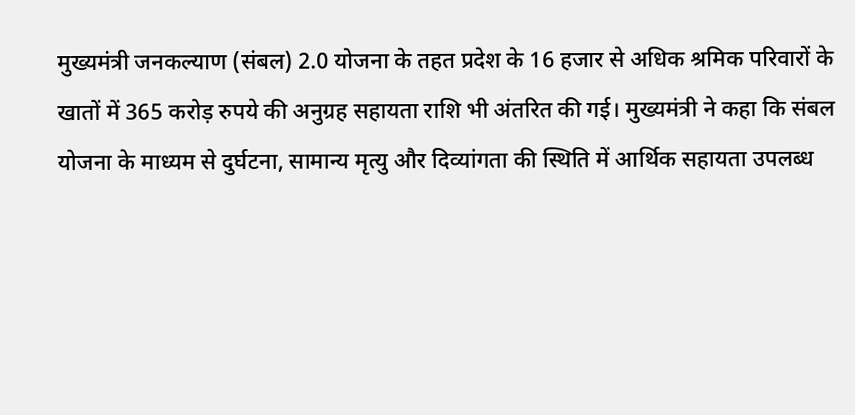मुख्यमंत्री जनकल्याण (संबल) 2.0 योजना के तहत प्रदेश के 16 हजार से अधिक श्रमिक परिवारों के खातों में 365 करोड़ रुपये की अनुग्रह सहायता राशि भी अंतरित की गई। मुख्यमंत्री ने कहा कि संबल योजना के माध्यम से दुर्घटना, सामान्य मृत्यु और दिव्यांगता की स्थिति में आर्थिक सहायता उपलब्ध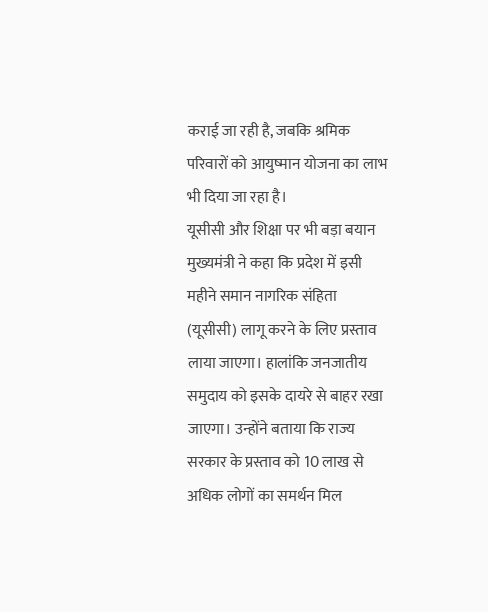कराई जा रही है, जबकि श्रमिक परिवारों को आयुष्मान योजना का लाभ भी दिया जा रहा है।
यूसीसी और शिक्षा पर भी बड़ा बयान
मुख्यमंत्री ने कहा कि प्रदेश में इसी महीने समान नागरिक संहिता (यूसीसी) लागू करने के लिए प्रस्ताव लाया जाएगा। हालांकि जनजातीय समुदाय को इसके दायरे से बाहर रखा जाएगा। उन्होंने बताया कि राज्य सरकार के प्रस्ताव को 10 लाख से अधिक लोगों का समर्थन मिल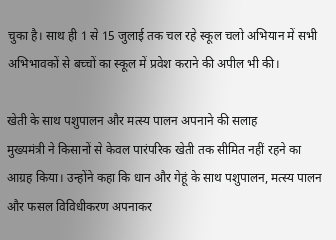चुका है। साथ ही 1 से 15 जुलाई तक चल रहे स्कूल चलो अभियान में सभी अभिभावकों से बच्चों का स्कूल में प्रवेश कराने की अपील भी की।

खेती के साथ पशुपालन और मत्स्य पालन अपनाने की सलाह
मुख्यमंत्री ने किसानों से केवल पारंपरिक खेती तक सीमित नहीं रहने का आग्रह किया। उन्होंने कहा कि धान और गेहूं के साथ पशुपालन, मत्स्य पालन और फसल विविधीकरण अपनाकर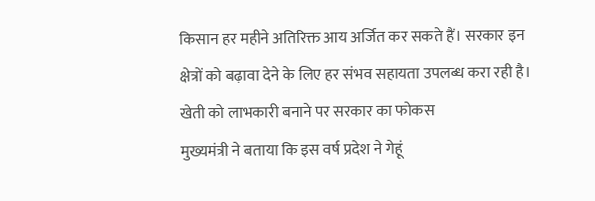किसान हर महीने अतिरिक्त आय अर्जित कर सकते हैं। सरकार इन क्षेत्रों को बढ़ावा देने के लिए हर संभव सहायता उपलब्ध करा रही है।
खेती को लाभकारी बनाने पर सरकार का फोकस
मुख्यमंत्री ने बताया कि इस वर्ष प्रदेश ने गेहूं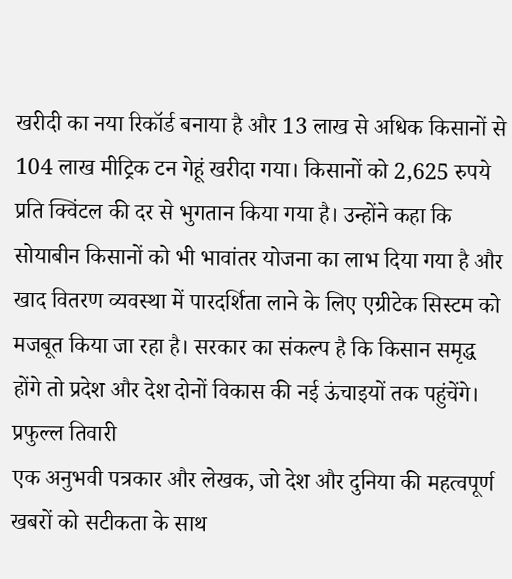खरीदी का नया रिकॉर्ड बनाया है और 13 लाख से अधिक किसानों से 104 लाख मीट्रिक टन गेहूं खरीदा गया। किसानों को 2,625 रुपये प्रति क्विंटल की दर से भुगतान किया गया है। उन्होंने कहा कि सोयाबीन किसानों को भी भावांतर योजना का लाभ दिया गया है और खाद वितरण व्यवस्था में पारदर्शिता लाने के लिए एग्रीटेक सिस्टम को मजबूत किया जा रहा है। सरकार का संकल्प है कि किसान समृद्ध होंगे तो प्रदेश और देश दोनों विकास की नई ऊंचाइयों तक पहुंचेंगे।
प्रफुल्ल तिवारी
एक अनुभवी पत्रकार और लेखक, जो देश और दुनिया की महत्वपूर्ण खबरों को सटीकता के साथ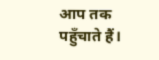आप तक पहुँचाते हैं।